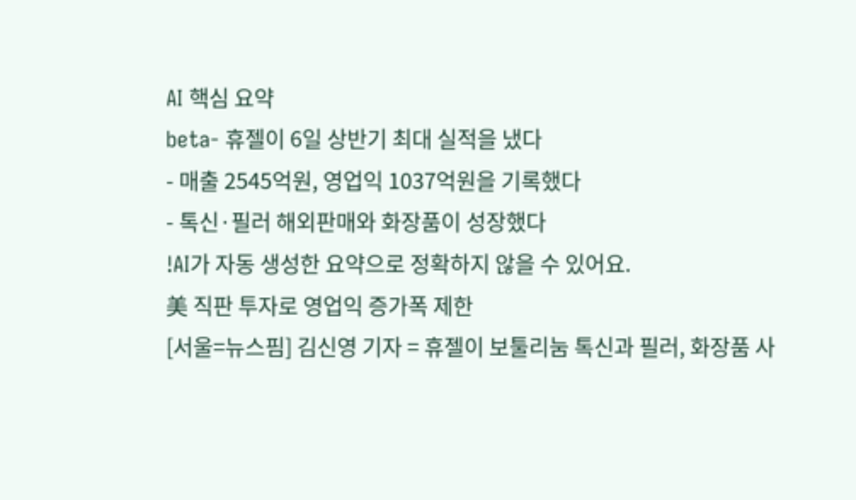AI 핵심 요약
beta- 휴젤이 6일 상반기 최대 실적을 냈다
- 매출 2545억원, 영업익 1037억원을 기록했다
- 톡신·필러 해외판매와 화장품이 성장했다
!AI가 자동 생성한 요약으로 정확하지 않을 수 있어요.
美 직판 투자로 영업익 증가폭 제한
[서울=뉴스핌] 김신영 기자 = 휴젤이 보툴리눔 톡신과 필러, 화장품 사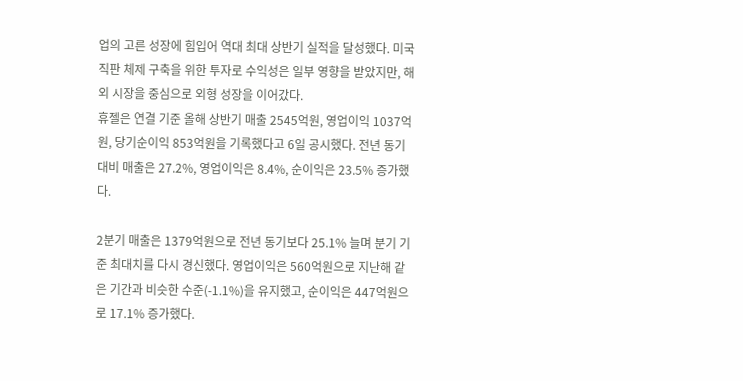업의 고른 성장에 힘입어 역대 최대 상반기 실적을 달성했다. 미국 직판 체제 구축을 위한 투자로 수익성은 일부 영향을 받았지만, 해외 시장을 중심으로 외형 성장을 이어갔다.
휴젤은 연결 기준 올해 상반기 매출 2545억원, 영업이익 1037억원, 당기순이익 853억원을 기록했다고 6일 공시했다. 전년 동기 대비 매출은 27.2%, 영업이익은 8.4%, 순이익은 23.5% 증가했다.

2분기 매출은 1379억원으로 전년 동기보다 25.1% 늘며 분기 기준 최대치를 다시 경신했다. 영업이익은 560억원으로 지난해 같은 기간과 비슷한 수준(-1.1%)을 유지했고, 순이익은 447억원으로 17.1% 증가했다.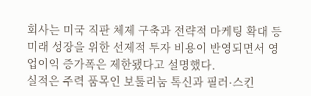회사는 미국 직판 체제 구축과 전략적 마케팅 확대 등 미래 성장을 위한 선제적 투자 비용이 반영되면서 영업이익 증가폭은 제한됐다고 설명했다.
실적은 주력 품목인 보툴리눔 톡신과 필러·스킨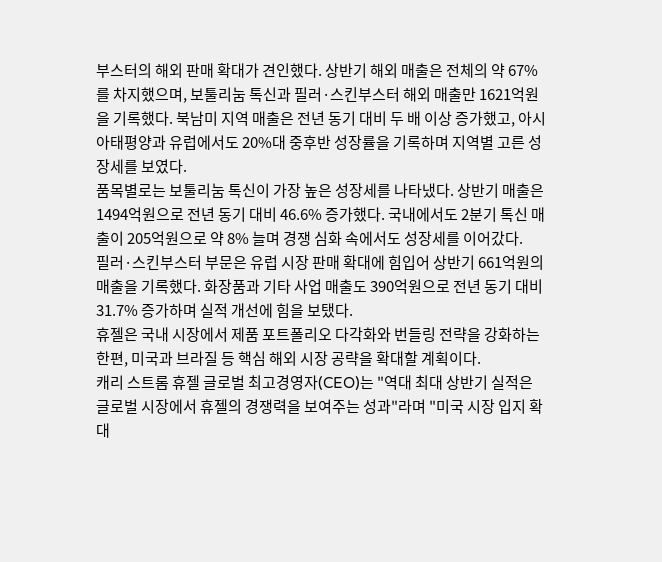부스터의 해외 판매 확대가 견인했다. 상반기 해외 매출은 전체의 약 67%를 차지했으며, 보툴리눔 톡신과 필러·스킨부스터 해외 매출만 1621억원을 기록했다. 북남미 지역 매출은 전년 동기 대비 두 배 이상 증가했고, 아시아태평양과 유럽에서도 20%대 중후반 성장률을 기록하며 지역별 고른 성장세를 보였다.
품목별로는 보툴리눔 톡신이 가장 높은 성장세를 나타냈다. 상반기 매출은 1494억원으로 전년 동기 대비 46.6% 증가했다. 국내에서도 2분기 톡신 매출이 205억원으로 약 8% 늘며 경쟁 심화 속에서도 성장세를 이어갔다.
필러·스킨부스터 부문은 유럽 시장 판매 확대에 힘입어 상반기 661억원의 매출을 기록했다. 화장품과 기타 사업 매출도 390억원으로 전년 동기 대비 31.7% 증가하며 실적 개선에 힘을 보탰다.
휴젤은 국내 시장에서 제품 포트폴리오 다각화와 번들링 전략을 강화하는 한편, 미국과 브라질 등 핵심 해외 시장 공략을 확대할 계획이다.
캐리 스트롬 휴젤 글로벌 최고경영자(CEO)는 "역대 최대 상반기 실적은 글로벌 시장에서 휴젤의 경쟁력을 보여주는 성과"라며 "미국 시장 입지 확대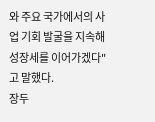와 주요 국가에서의 사업 기회 발굴을 지속해 성장세를 이어가겠다"고 말했다.
장두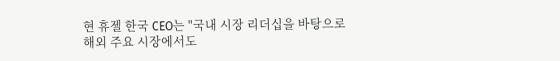현 휴젤 한국 CEO는 "국내 시장 리더십을 바탕으로 해외 주요 시장에서도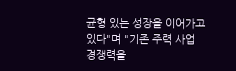균형 있는 성장을 이어가고 있다"며 "기존 주력 사업 경쟁력을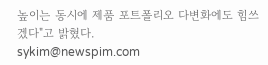높이는 동시에 제품 포트폴리오 다변화에도 힘쓰겠다"고 밝혔다.
sykim@newspim.com